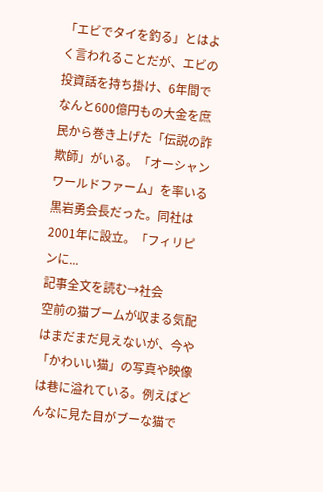「エビでタイを釣る」とはよく言われることだが、エビの投資話を持ち掛け、6年間でなんと600億円もの大金を庶民から巻き上げた「伝説の詐欺師」がいる。「オーシャンワールドファーム」を率いる黒岩勇会長だった。同社は2001年に設立。「フィリピンに...
記事全文を読む→社会
空前の猫ブームが収まる気配はまだまだ見えないが、今や「かわいい猫」の写真や映像は巷に溢れている。例えばどんなに見た目がブーな猫で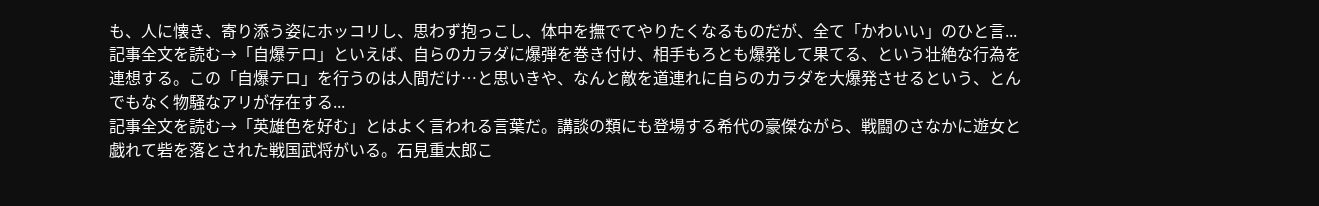も、人に懐き、寄り添う姿にホッコリし、思わず抱っこし、体中を撫でてやりたくなるものだが、全て「かわいい」のひと言...
記事全文を読む→「自爆テロ」といえば、自らのカラダに爆弾を巻き付け、相手もろとも爆発して果てる、という壮絶な行為を連想する。この「自爆テロ」を行うのは人間だけ…と思いきや、なんと敵を道連れに自らのカラダを大爆発させるという、とんでもなく物騒なアリが存在する...
記事全文を読む→「英雄色を好む」とはよく言われる言葉だ。講談の類にも登場する希代の豪傑ながら、戦闘のさなかに遊女と戯れて砦を落とされた戦国武将がいる。石見重太郎こ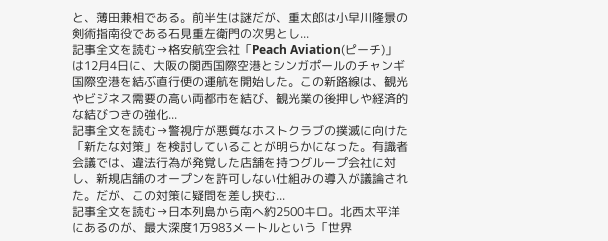と、薄田兼相である。前半生は謎だが、重太郎は小早川隆景の剣術指南役である石見重左衛門の次男とし...
記事全文を読む→格安航空会社「Peach Aviation(ピーチ)」は12月4日に、大阪の関西国際空港とシンガポールのチャンギ国際空港を結ぶ直行便の運航を開始した。この新路線は、観光やビジネス需要の高い両都市を結び、観光業の後押しや経済的な結びつきの強化...
記事全文を読む→警視庁が悪質なホストクラブの撲滅に向けた「新たな対策」を検討していることが明らかになった。有識者会議では、違法行為が発覚した店舗を持つグループ会社に対し、新規店舗のオープンを許可しない仕組みの導入が議論された。だが、この対策に疑問を差し挟む...
記事全文を読む→日本列島から南へ約2500キロ。北西太平洋にあるのが、最大深度1万983メートルという「世界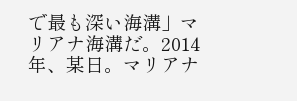で最も深い海溝」マリアナ海溝だ。2014年、某日。マリアナ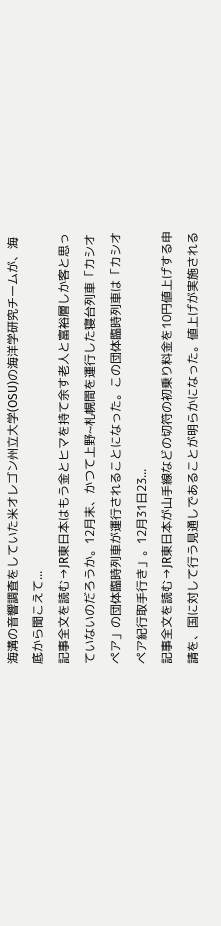海溝の音響調査をしていた米オレゴン州立大学(OSU)の海洋学研究チームが、海底から聞こえて...
記事全文を読む→JR東日本はもう金とヒマを持て余す老人と富裕層しか客と思っていないのだろうか。12月末、かつて上野~札幌間を運行した寝台列車「カシオペア」の団体臨時列車が運行されることになった。この団体臨時列車は「カシオペア紀行取手行き」。12月31日23...
記事全文を読む→JR東日本が山手線などの切符の初乗り料金を10円値上げする申請を、国に対して行う見通しであることが明らかになった。値上げが実施される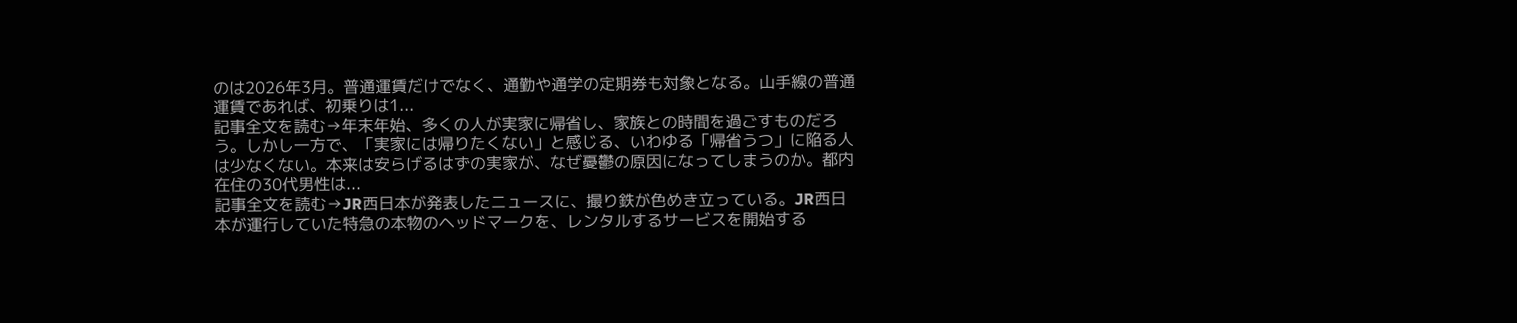のは2026年3月。普通運賃だけでなく、通勤や通学の定期券も対象となる。山手線の普通運賃であれば、初乗りは1...
記事全文を読む→年末年始、多くの人が実家に帰省し、家族との時間を過ごすものだろう。しかし一方で、「実家には帰りたくない」と感じる、いわゆる「帰省うつ」に陥る人は少なくない。本来は安らげるはずの実家が、なぜ憂鬱の原因になってしまうのか。都内在住の30代男性は...
記事全文を読む→JR西日本が発表したニュースに、撮り鉄が色めき立っている。JR西日本が運行していた特急の本物のヘッドマークを、レンタルするサービスを開始する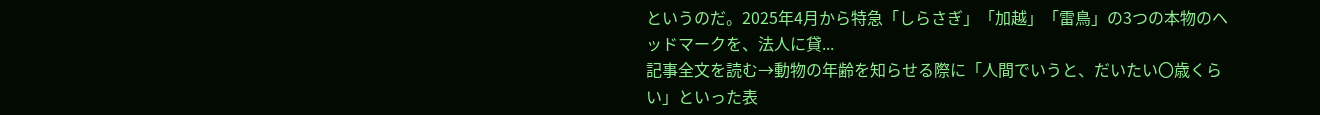というのだ。2025年4月から特急「しらさぎ」「加越」「雷鳥」の3つの本物のヘッドマークを、法人に貸...
記事全文を読む→動物の年齢を知らせる際に「人間でいうと、だいたい〇歳くらい」といった表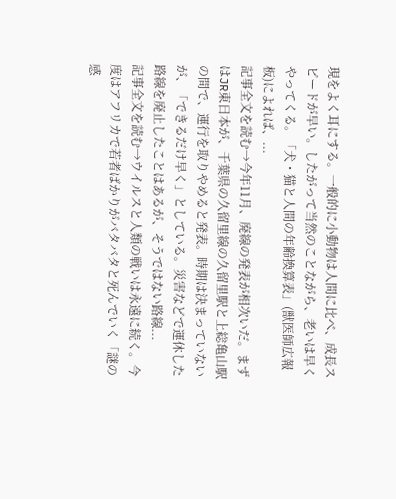現をよく耳にする。一般的に小動物は人間に比べ、成長スピードが早い。したがって当然のことながら、老いは早くやってくる。「犬・猫と人間の年齢換算表」(獣医師広報板)によれば、...
記事全文を読む→今年11月、廃線の発表が相次いだ。まずはJR東日本が、千葉県の久留里線の久留里駅と上総亀山駅の間で、運行を取りやめると発表。時期は決まっていないが、「できるだけ早く」としている。災害などで運休した路線を廃止したことはあるが、そうではない路線...
記事全文を読む→ウイルスと人類の戦いは永遠に続く。今度はアフリカで若者ばかりがバタバタと死んでいく「謎の感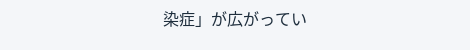染症」が広がってい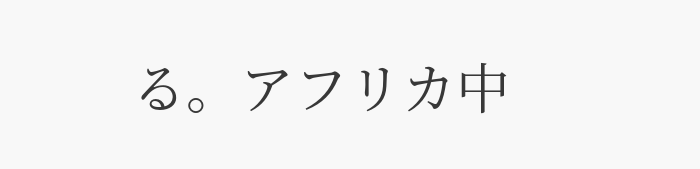る。アフリカ中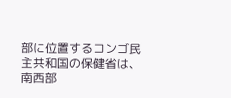部に位置するコンゴ民主共和国の保健省は、南西部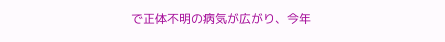で正体不明の病気が広がり、今年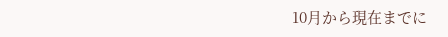10月から現在までに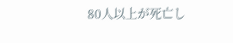80人以上が死亡し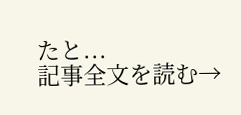たと...
記事全文を読む→